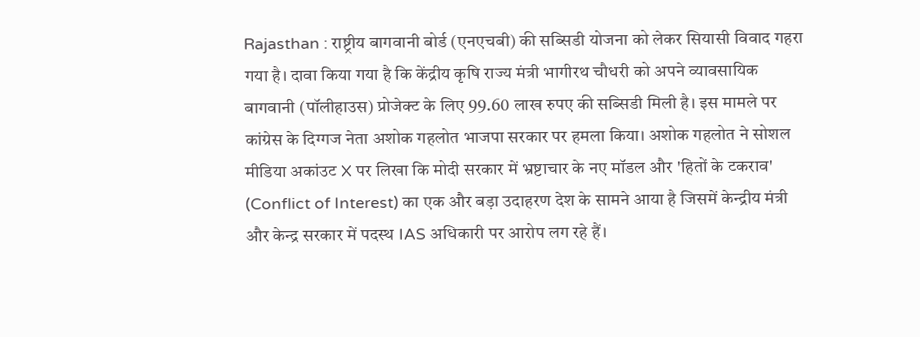Rajasthan : राष्ट्रीय बागवानी बोर्ड (एनएचबी) की सब्सिडी योजना को लेकर सियासी विवाद गहरा गया है। दावा किया गया है कि केंद्रीय कृषि राज्य मंत्री भागीरथ चौधरी को अपने व्यावसायिक बागवानी (पॉलीहाउस) प्रोजेक्ट के लिए 99.60 लाख रुपए की सब्सिडी मिली है। इस मामले पर कांग्रेस के दिग्गज नेता अशोक गहलोत भाजपा सरकार पर हमला किया। अशोक गहलोत ने सोशल मीडिया अकांउट X पर लिखा कि मोदी सरकार में भ्रष्टाचार के नए मॉडल और 'हितों के टकराव' (Conflict of Interest) का एक और बड़ा उदाहरण देश के सामने आया है जिसमें केन्द्रीय मंत्री और केन्द्र सरकार में पदस्थ IAS अधिकारी पर आरोप लग रहे हैं।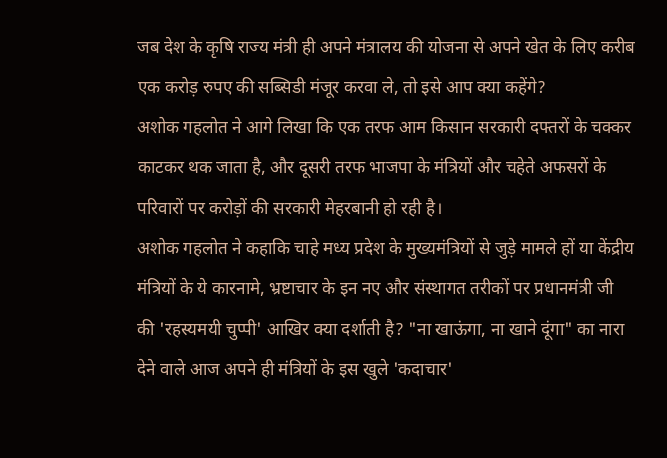जब देश के कृषि राज्य मंत्री ही अपने मंत्रालय की योजना से अपने खेत के लिए करीब एक करोड़ रुपए की सब्सिडी मंजूर करवा ले, तो इसे आप क्या कहेंगे?
अशोक गहलोत ने आगे लिखा कि एक तरफ आम किसान सरकारी दफ्तरों के चक्कर काटकर थक जाता है, और दूसरी तरफ भाजपा के मंत्रियों और चहेते अफसरों के परिवारों पर करोड़ों की सरकारी मेहरबानी हो रही है।
अशोक गहलोत ने कहाकि चाहे मध्य प्रदेश के मुख्यमंत्रियों से जुड़े मामले हों या केंद्रीय मंत्रियों के ये कारनामे, भ्रष्टाचार के इन नए और संस्थागत तरीकों पर प्रधानमंत्री जी की 'रहस्यमयी चुप्पी' आखिर क्या दर्शाती है? "ना खाऊंगा, ना खाने दूंगा" का नारा देने वाले आज अपने ही मंत्रियों के इस खुले 'कदाचार'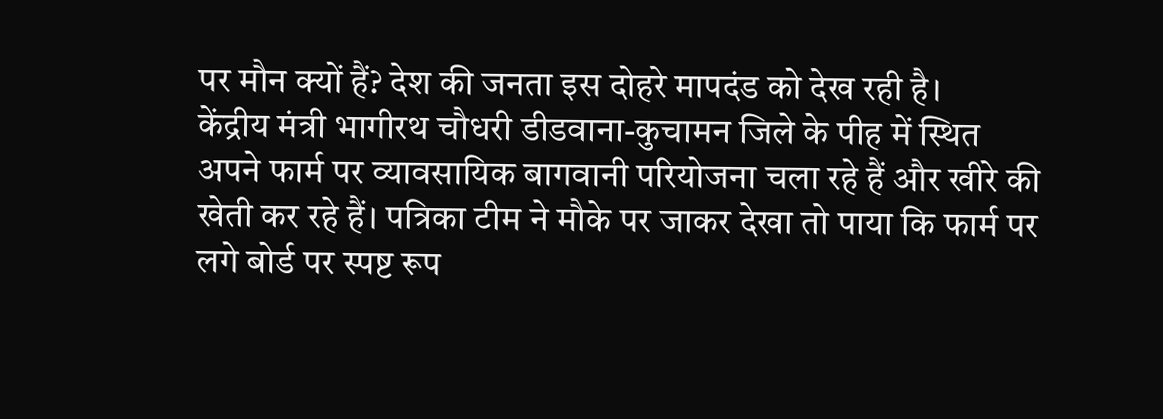पर मौन क्यों हैं? देश की जनता इस दोहरे मापदंड को देख रही है।
केंद्रीय मंत्री भागीरथ चौधरी डीडवाना-कुचामन जिले के पीह में स्थित अपने फार्म पर व्यावसायिक बागवानी परियोजना चला रहे हैं और खीरे की खेती कर रहे हैं। पत्रिका टीम ने मौके पर जाकर देखा तो पाया कि फार्म पर लगे बोर्ड पर स्पष्ट रूप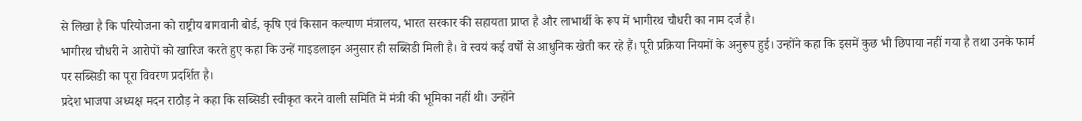से लिखा है कि परियोजना को राष्ट्रीय बागवानी बोर्ड, कृषि एवं किसान कल्याण मंत्रालय, भारत सरकार की सहायता प्राप्त है और लाभार्थी के रूप में भागीरथ चौधरी का नाम दर्ज है।
भागीरथ चौधरी ने आरोपों को खारिज करते हुए कहा कि उन्हें गाइडलाइन अनुसार ही सब्सिडी मिली है। वे स्वयं कई वर्षों से आधुनिक खेती कर रहे हैं। पूरी प्रक्रिया नियमों के अनुरूप हुई। उन्होंने कहा कि इसमें कुछ भी छिपाया नहीं गया है तथा उनके फार्म पर सब्सिडी का पूरा विवरण प्रदर्शित है।
प्रदेश भाजपा अध्यक्ष मदन राठौड़ ने कहा कि सब्सिडी स्वीकृत करने वाली समिति में मंत्री की भूमिका नहीं थी। उन्होंने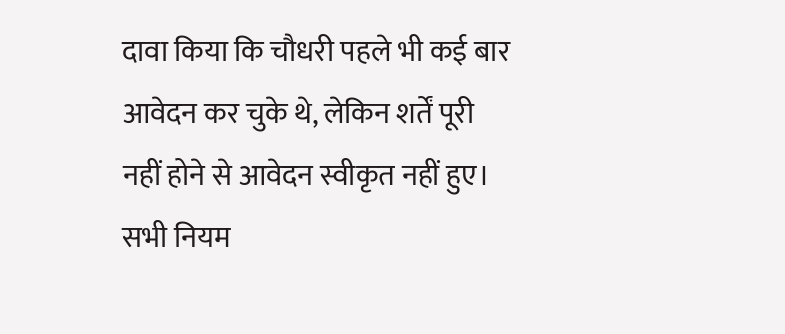दावा किया कि चौधरी पहले भी कई बार आवेदन कर चुके थे, लेकिन शर्तें पूरी नहीं होने से आवेदन स्वीकृत नहीं हुए। सभी नियम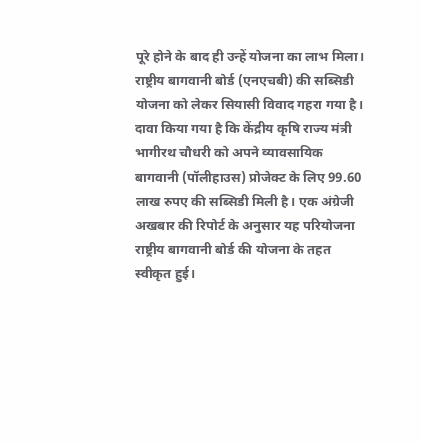पूरे होने के बाद ही उन्हें योजना का लाभ मिला।
राष्ट्रीय बागवानी बोर्ड (एनएचबी) की सब्सिडी योजना को लेकर सियासी विवाद गहरा गया है। दावा किया गया है कि केंद्रीय कृषि राज्य मंत्री भागीरथ चौधरी को अपने व्यावसायिक बागवानी (पॉलीहाउस) प्रोजेक्ट के लिए 99.60 लाख रुपए की सब्सिडी मिली है। एक अंग्रेजी अखबार की रिपोर्ट के अनुसार यह परियोजना राष्ट्रीय बागवानी बोर्ड की योजना के तहत स्वीकृत हुई।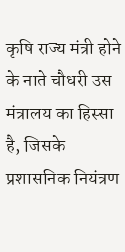कृषि राज्य मंत्री होने के नाते चौधरी उस मंत्रालय का हिस्सा है, जिसके प्रशासनिक नियंत्रण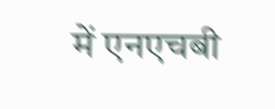में एनएचबी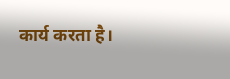कार्य करता है।